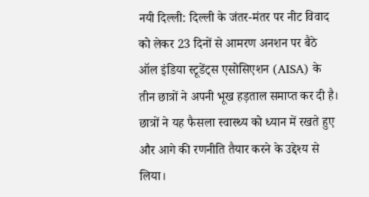नयी दिल्ली: दिल्ली के जंतर-मंतर पर नीट विवाद को लेकर 23 दिनों से आमरण अनशन पर बैठे ऑल इंडिया स्टूडेंट्स एसोसिएशन (AISA) के तीन छात्रों ने अपनी भूख हड़ताल समाप्त कर दी है। छात्रों ने यह फैसला स्वास्थ्य को ध्यान में रखते हुए और आगे की रणनीति तैयार करने के उद्देश्य से लिया।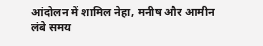आंदोलन में शामिल नेहा, मनीष और आमीन लंबे समय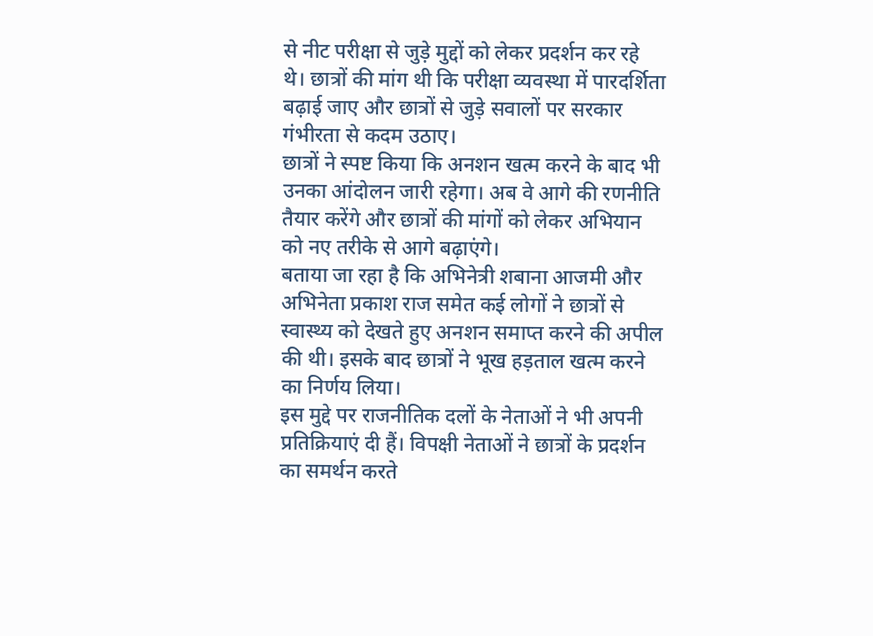से नीट परीक्षा से जुड़े मुद्दों को लेकर प्रदर्शन कर रहे थे। छात्रों की मांग थी कि परीक्षा व्यवस्था में पारदर्शिता बढ़ाई जाए और छात्रों से जुड़े सवालों पर सरकार गंभीरता से कदम उठाए।
छात्रों ने स्पष्ट किया कि अनशन खत्म करने के बाद भी उनका आंदोलन जारी रहेगा। अब वे आगे की रणनीति तैयार करेंगे और छात्रों की मांगों को लेकर अभियान को नए तरीके से आगे बढ़ाएंगे।
बताया जा रहा है कि अभिनेत्री शबाना आजमी और अभिनेता प्रकाश राज समेत कई लोगों ने छात्रों से स्वास्थ्य को देखते हुए अनशन समाप्त करने की अपील की थी। इसके बाद छात्रों ने भूख हड़ताल खत्म करने का निर्णय लिया।
इस मुद्दे पर राजनीतिक दलों के नेताओं ने भी अपनी प्रतिक्रियाएं दी हैं। विपक्षी नेताओं ने छात्रों के प्रदर्शन का समर्थन करते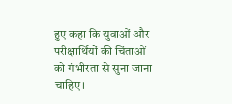हुए कहा कि युवाओं और परीक्षार्थियों की चिंताओं को गंभीरता से सुना जाना चाहिए।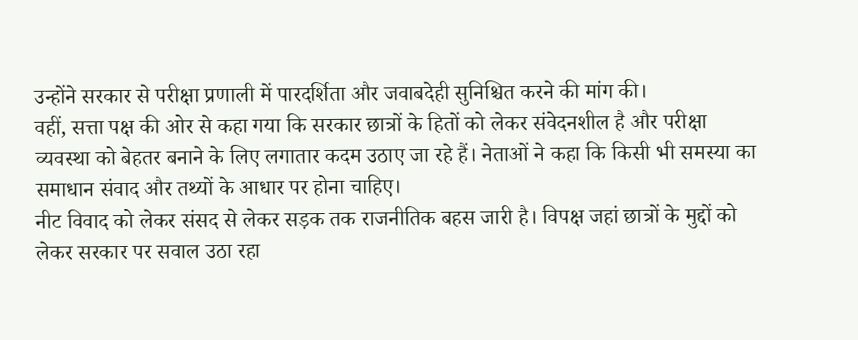उन्होंने सरकार से परीक्षा प्रणाली में पारदर्शिता और जवाबदेही सुनिश्चित करने की मांग की।
वहीं, सत्ता पक्ष की ओर से कहा गया कि सरकार छात्रों के हितों को लेकर संवेदनशील है और परीक्षा व्यवस्था को बेहतर बनाने के लिए लगातार कदम उठाए जा रहे हैं। नेताओं ने कहा कि किसी भी समस्या का समाधान संवाद और तथ्यों के आधार पर होना चाहिए।
नीट विवाद को लेकर संसद से लेकर सड़क तक राजनीतिक बहस जारी है। विपक्ष जहां छात्रों के मुद्दों को लेकर सरकार पर सवाल उठा रहा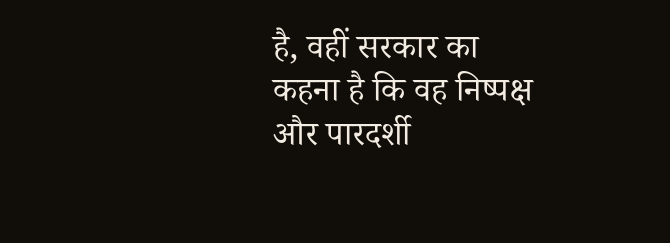है, वहीं सरकार का कहना है कि वह निष्पक्ष और पारदर्शी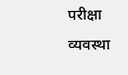परीक्षा व्यवस्था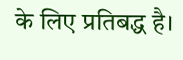के लिए प्रतिबद्ध है।